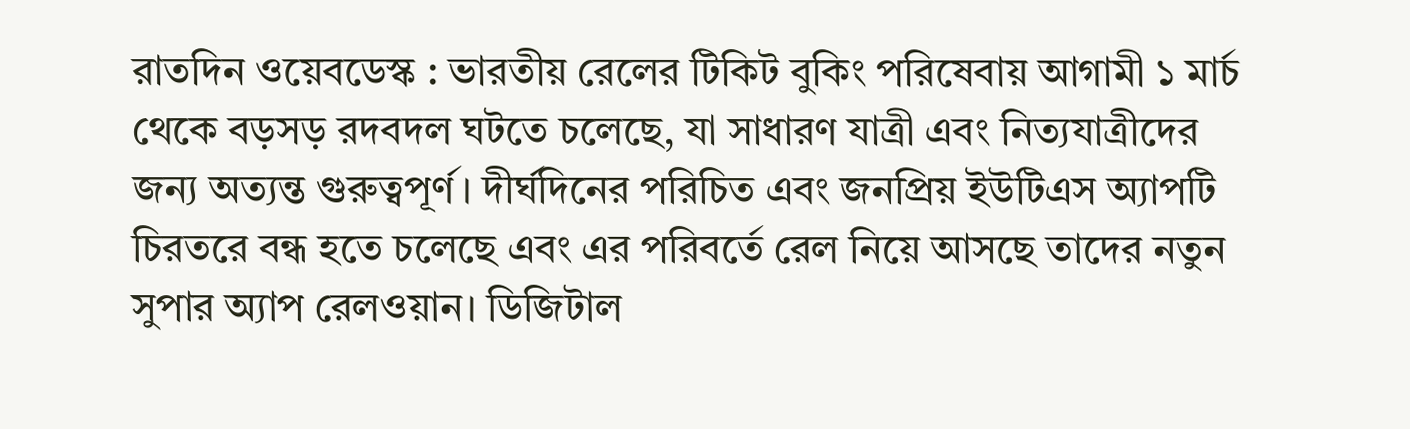রাতদিন ওয়েবডেস্ক : ভারতীয় রেলের টিকিট বুকিং পরিষেবায় আগামী ১ মার্চ থেকে বড়সড় রদবদল ঘটতে চলেছে, যা সাধারণ যাত্রী এবং নিত্যযাত্রীদের জন্য অত্যন্ত গুরুত্বপূর্ণ। দীর্ঘদিনের পরিচিত এবং জনপ্রিয় ইউটিএস অ্যাপটি চিরতরে বন্ধ হতে চলেছে এবং এর পরিবর্তে রেল নিয়ে আসছে তাদের নতুন সুপার অ্যাপ রেলওয়ান। ডিজিটাল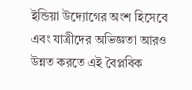ইন্ডিয়া উদ্যোগের অংশ হিসেবে এবং যাত্রীদের অভিজ্ঞতা আরও উন্নত করতে এই বৈপ্লবিক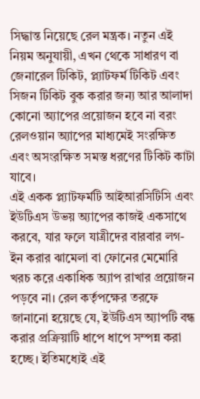সিদ্ধান্ত নিয়েছে রেল মন্ত্রক। নতুন এই নিয়ম অনুযায়ী, এখন থেকে সাধারণ বা জেনারেল টিকিট, প্ল্যাটফর্ম টিকিট এবং সিজন টিকিট বুক করার জন্য আর আলাদা কোনো অ্যাপের প্রয়োজন হবে না বরং রেলওয়ান অ্যাপের মাধ্যমেই সংরক্ষিত এবং অসংরক্ষিত সমস্ত ধরণের টিকিট কাটা যাবে।
এই একক প্ল্যাটফর্মটি আইআরসিটিসি এবং ইউটিএস উভয় অ্যাপের কাজই একসাথে করবে, যার ফলে যাত্রীদের বারবার লগ-ইন করার ঝামেলা বা ফোনের মেমোরি খরচ করে একাধিক অ্যাপ রাখার প্রয়োজন পড়বে না। রেল কর্তৃপক্ষের তরফে জানানো হয়েছে যে, ইউটিএস অ্যাপটি বন্ধ করার প্রক্রিয়াটি ধাপে ধাপে সম্পন্ন করা হচ্ছে। ইতিমধ্যেই এই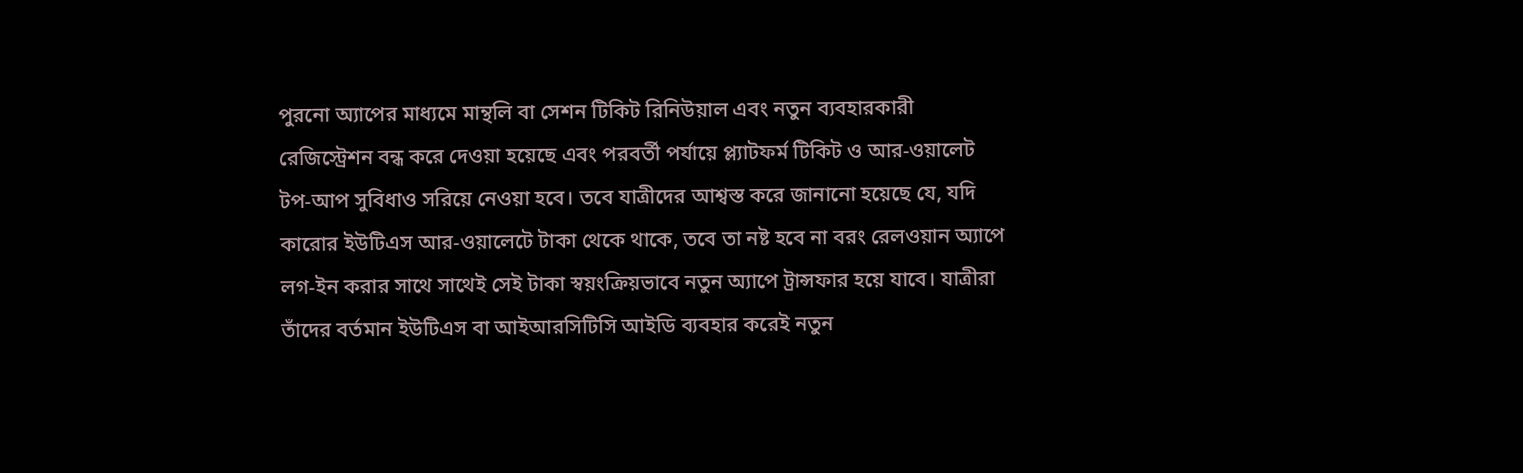পুরনো অ্যাপের মাধ্যমে মান্থলি বা সেশন টিকিট রিনিউয়াল এবং নতুন ব্যবহারকারী রেজিস্ট্রেশন বন্ধ করে দেওয়া হয়েছে এবং পরবর্তী পর্যায়ে প্ল্যাটফর্ম টিকিট ও আর-ওয়ালেট টপ-আপ সুবিধাও সরিয়ে নেওয়া হবে। তবে যাত্রীদের আশ্বস্ত করে জানানো হয়েছে যে, যদি কারোর ইউটিএস আর-ওয়ালেটে টাকা থেকে থাকে, তবে তা নষ্ট হবে না বরং রেলওয়ান অ্যাপে লগ-ইন করার সাথে সাথেই সেই টাকা স্বয়ংক্রিয়ভাবে নতুন অ্যাপে ট্রান্সফার হয়ে যাবে। যাত্রীরা তাঁদের বর্তমান ইউটিএস বা আইআরসিটিসি আইডি ব্যবহার করেই নতুন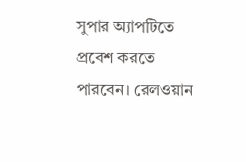সুপার অ্যাপটিতে প্রবেশ করতে পারবেন। রেলওয়ান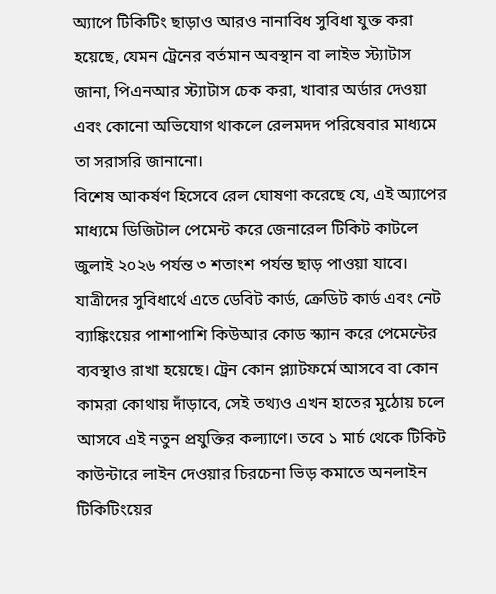অ্যাপে টিকিটিং ছাড়াও আরও নানাবিধ সুবিধা যুক্ত করা হয়েছে, যেমন ট্রেনের বর্তমান অবস্থান বা লাইভ স্ট্যাটাস জানা, পিএনআর স্ট্যাটাস চেক করা, খাবার অর্ডার দেওয়া এবং কোনো অভিযোগ থাকলে রেলমদদ পরিষেবার মাধ্যমে তা সরাসরি জানানো।
বিশেষ আকর্ষণ হিসেবে রেল ঘোষণা করেছে যে, এই অ্যাপের মাধ্যমে ডিজিটাল পেমেন্ট করে জেনারেল টিকিট কাটলে জুলাই ২০২৬ পর্যন্ত ৩ শতাংশ পর্যন্ত ছাড় পাওয়া যাবে। যাত্রীদের সুবিধার্থে এতে ডেবিট কার্ড, ক্রেডিট কার্ড এবং নেট ব্যাঙ্কিংয়ের পাশাপাশি কিউআর কোড স্ক্যান করে পেমেন্টের ব্যবস্থাও রাখা হয়েছে। ট্রেন কোন প্ল্যাটফর্মে আসবে বা কোন কামরা কোথায় দাঁড়াবে, সেই তথ্যও এখন হাতের মুঠোয় চলে আসবে এই নতুন প্রযুক্তির কল্যাণে। তবে ১ মার্চ থেকে টিকিট কাউন্টারে লাইন দেওয়ার চিরচেনা ভিড় কমাতে অনলাইন টিকিটিংয়ের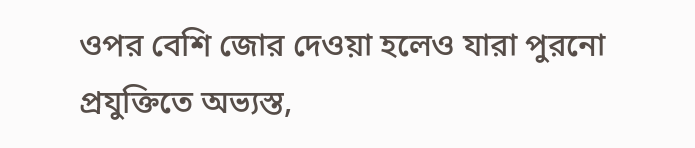ওপর বেশি জোর দেওয়া হলেও যারা পুরনো প্রযুক্তিতে অভ্যস্ত,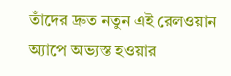তাঁদের দ্রুত নতুন এই রেলওয়ান অ্যাপে অভ্যস্ত হওয়ার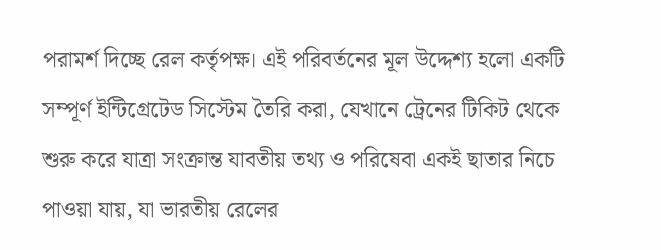পরামর্শ দিচ্ছে রেল কর্তৃপক্ষ। এই পরিবর্তনের মূল উদ্দেশ্য হলো একটি সম্পূর্ণ ইন্টিগ্রেটেড সিস্টেম তৈরি করা, যেখানে ট্রেনের টিকিট থেকে শুরু করে যাত্রা সংক্রান্ত যাবতীয় তথ্য ও পরিষেবা একই ছাতার নিচে পাওয়া যায়, যা ভারতীয় রেলের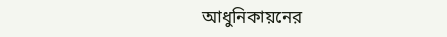আধুনিকায়নের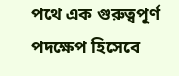পথে এক গুরুত্বপূর্ণ পদক্ষেপ হিসেবে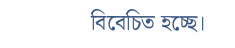বিবেচিত হচ্ছে।